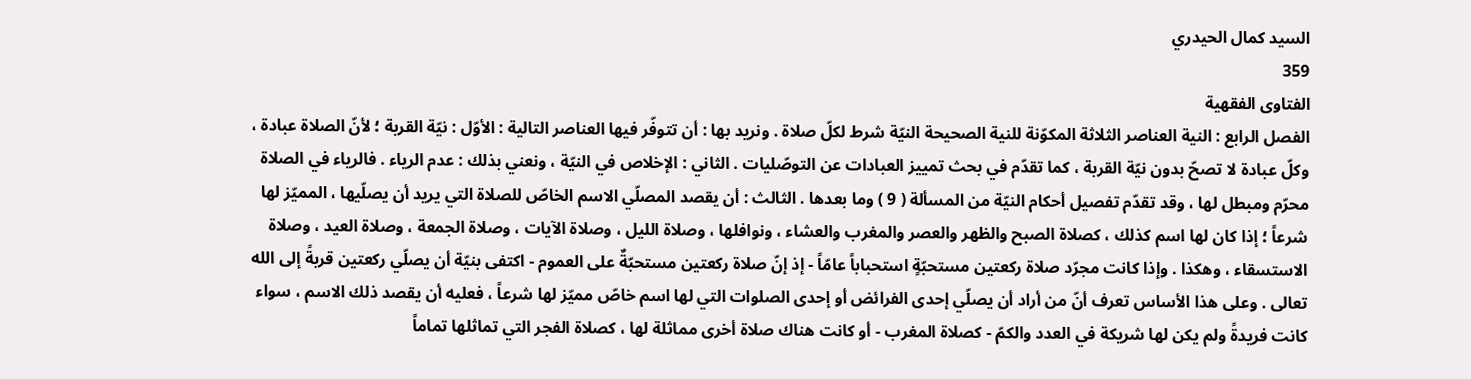السيد كمال الحيدري
359
الفتاوى الفقهية
الفصل الرابع : النية العناصر الثلاثة المكوّنة للنية الصحيحة النيّة شرط لكلّ صلاة . ونريد بها : أن تتوفّر فيها العناصر التالية : الأوّل : نيّة القربة ؛ لأنّ الصلاة عبادة ، وكلّ عبادة لا تصحّ بدون نيّة القربة ، كما تقدّم في بحث تمييز العبادات عن التوصّليات . الثاني : الإخلاص في النيّة ، ونعني بذلك : عدم الرياء . فالرياء في الصلاة محرّم ومبطل لها ، وقد تقدّم تفصيل أحكام النيّة من المسألة ( 9 ) وما بعدها . الثالث : أن يقصد المصلّي الاسم الخاصّ للصلاة التي يريد أن يصلّيها ، المميّز لها شرعاً ؛ إذا كان لها اسم كذلك ، كصلاة الصبح والظهر والعصر والمغرب والعشاء ، ونوافلها ، وصلاة الليل ، وصلاة الآيات ، وصلاة الجمعة ، وصلاة العيد ، وصلاة الاستسقاء ، وهكذا . وإذا كانت مجرّد صلاة ركعتين مستحبّةٍ استحباباً عامّاً - إذ إنّ صلاة ركعتين مستحبّةٌ على العموم - اكتفى بنيّة أن يصلّي ركعتين قربةً إلى الله تعالى . وعلى هذا الأساس تعرف أنّ من أراد أن يصلّي إحدى الفرائض أو إحدى الصلوات التي لها اسم خاصّ مميّز لها شرعاً ، فعليه أن يقصد ذلك الاسم ، سواء كانت فريدةً ولم يكن لها شريكة في العدد والكمّ - كصلاة المغرب - أو كانت هناك صلاة أخرى مماثلة لها ، كصلاة الفجر التي تماثلها تماماً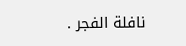نافلة الفجر .